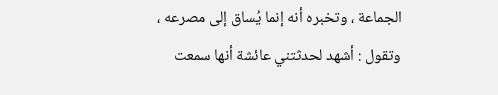الجماعة ، وتخبره أنه إنما يُساق إلى مصرعه ، وتقول : أشهد لحدثتني عائشة أنها سمعت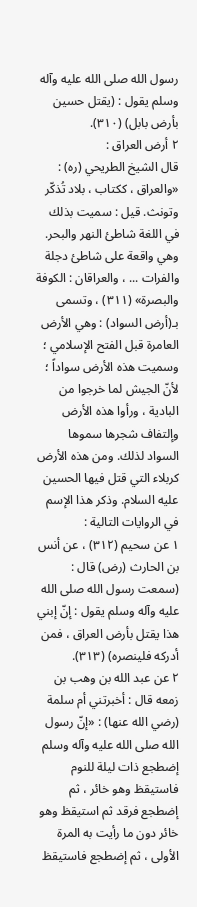رسول الله صلى الله عليه وآله وسلم يقول : (يقتل حسين بأرض بابل) (٣١٠).
٢ أرض العراق :
قال الشيخ الطريحي (ره) : «والعراق ، ككتاب ، بلاد تُذكّر وتونث. قيل : سميت بذلك في اللغة شاطئ النهر والبحر. وهي واقعة على شاطئ دجلة والفرات ... ، والعراقان : الكوفة والبصرة» (٣١١) ، وتسمى بـ(أرض السواد) : وهي الأرض العامرة قبل الفتح الإسلامي ؛ وسميت هذه الأرض سواداً ؛ لأنّ الجيش لما خرجوا من البادية ، ورأوا هذه الأرض وإلتفاف شجرها سموها السواد لذلك. ومن هذه الأرض كربلاء التي قتل فيها الحسين عليه السلام. وذكر هذا الإسم في الروايات التالية :
١ عن سحيم (٣١٢) ، عن أنس بن الحارث (رض) قال : (سمعت رسول الله صلى الله عليه وآله وسلم يقول : إنّ إبني هذا يقتل بأرض العراق ، فمن أدركه فلينصره) (٣١٣).
٢ عن عبد الله بن وهب بن زمعه قال : أخبرتني أم سلمة (رضي الله عنها) : «إنّ رسول الله صلى الله عليه وآله وسلم إضطجع ذات ليلة للنوم فاستيقظ وهو خائر ، ثم إضطجع فرقد ثم استيقظ وهو خائر دون ما رأيت به المرة الأولى ، ثم إضطجع فاستيقظ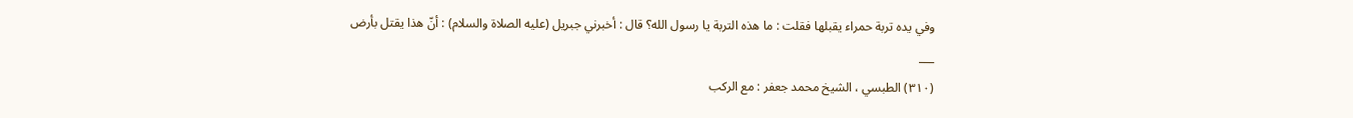وفي يده تربة حمراء يقبلها فقلت : ما هذه التربة يا رسول الله؟ قال : أخبرني جبريل (عليه الصلاة والسلام) : أنّ هذا يقتل بأرض
___
(٣١٠) الطبسي ، الشيخ محمد جعفر : مع الركب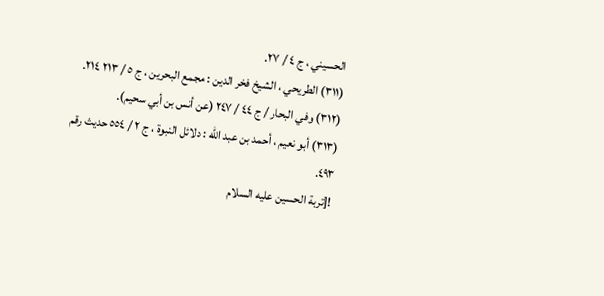الحسيني ، ج ٤ / ٢٧.
(٣١١) الطريحي ، الشيخ فخر الدين : مجمع البحرين ، ج ٥ / ٢١٣ ٢١٤.
(٣١٢) وفي البحار / ج ٤٤ / ٢٤٧ (عن أنس بن أبي سحيم).
(٣١٣) أبو نعيم ، أحمد بن عبد الله : دلائل النبوة ، ج ٢ / ٥٥٤ حديث رقم ٤٩٣.
![تربة الحسين عليه السلام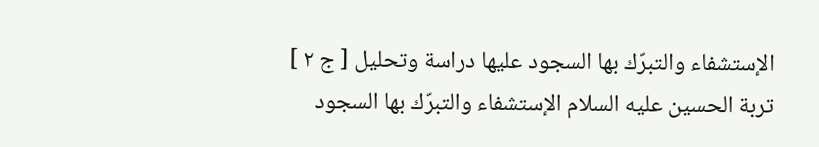الإستشفاء والتبرّك بها السجود عليها دراسة وتحليل [ ج ٢ ] تربة الحسين عليه السلام الإستشفاء والتبرّك بها السجود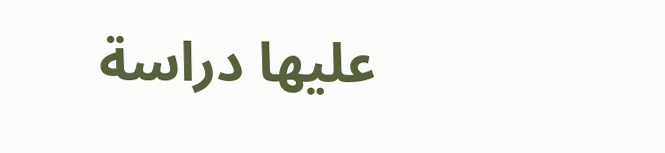عليها دراسة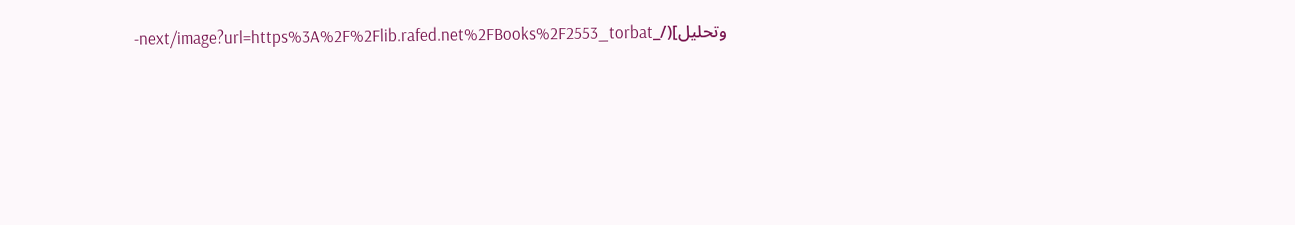وتحليل](/_next/image?url=https%3A%2F%2Flib.rafed.net%2FBooks%2F2553_torbat-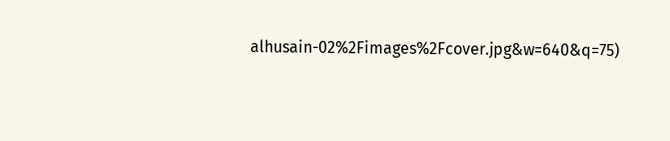alhusain-02%2Fimages%2Fcover.jpg&w=640&q=75)